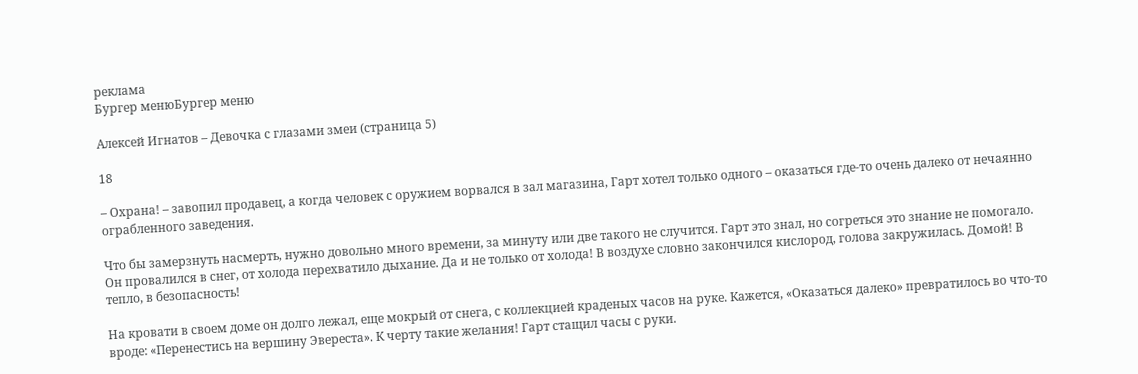реклама
Бургер менюБургер меню

Алексей Игнатов – Девочка с глазами змеи (страница 5)

18

– Охрана! – завопил продавец, а когда человек с оружием ворвался в зал магазина, Гарт хотел только одного – оказаться где-то очень далеко от нечаянно ограбленного заведения.

Что бы замерзнуть насмерть, нужно довольно много времени, за минуту или две такого не случится. Гарт это знал, но согреться это знание не помогало. Он провалился в снег, от холода перехватило дыхание. Да и не только от холода! В воздухе словно закончился кислород, голова закружилась. Домой! В тепло, в безопасность!

На кровати в своем доме он долго лежал, еще мокрый от снега, с коллекцией краденых часов на руке. Кажется, «Оказаться далеко» превратилось во что-то вроде: «Перенестись на вершину Эвереста». К черту такие желания! Гарт стащил часы с руки.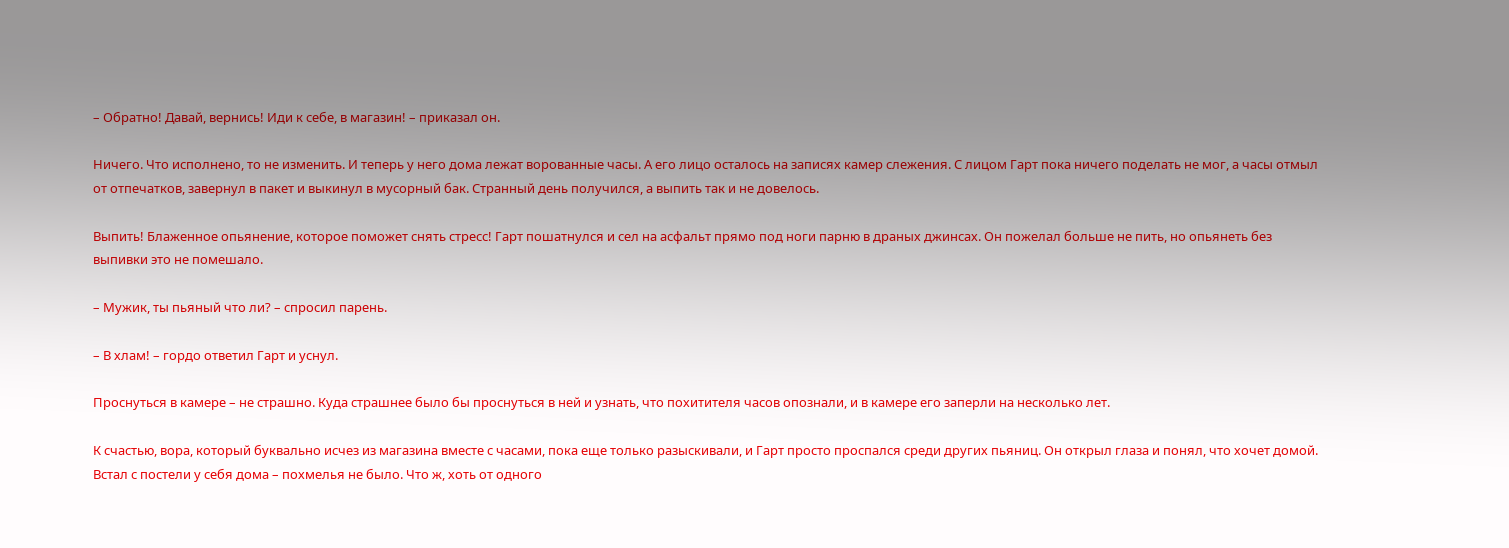– Обратно! Давай, вернись! Иди к себе, в магазин! – приказал он.

Ничего. Что исполнено, то не изменить. И теперь у него дома лежат ворованные часы. А его лицо осталось на записях камер слежения. С лицом Гарт пока ничего поделать не мог, а часы отмыл от отпечатков, завернул в пакет и выкинул в мусорный бак. Странный день получился, а выпить так и не довелось.

Выпить! Блаженное опьянение, которое поможет снять стресс! Гарт пошатнулся и сел на асфальт прямо под ноги парню в драных джинсах. Он пожелал больше не пить, но опьянеть без выпивки это не помешало.

– Мужик, ты пьяный что ли? – спросил парень.

– В хлам! – гордо ответил Гарт и уснул.

Проснуться в камере – не страшно. Куда страшнее было бы проснуться в ней и узнать, что похитителя часов опознали, и в камере его заперли на несколько лет.

К счастью, вора, который буквально исчез из магазина вместе с часами, пока еще только разыскивали, и Гарт просто проспался среди других пьяниц. Он открыл глаза и понял, что хочет домой. Встал с постели у себя дома – похмелья не было. Что ж, хоть от одного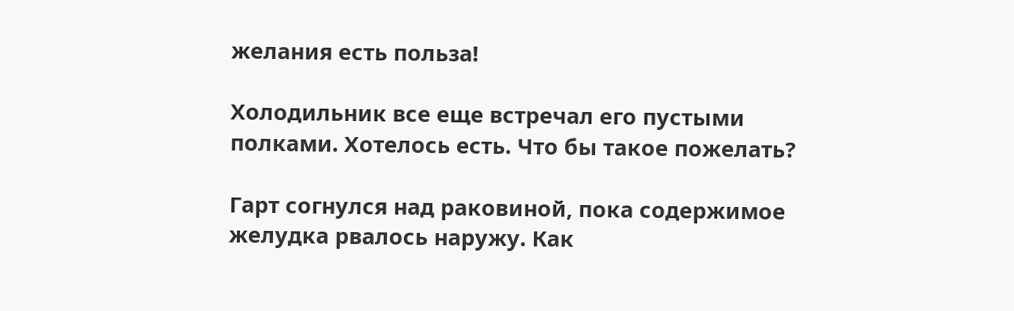желания есть польза!

Холодильник все еще встречал его пустыми полками. Хотелось есть. Что бы такое пожелать?

Гарт согнулся над раковиной, пока содержимое желудка рвалось наружу. Как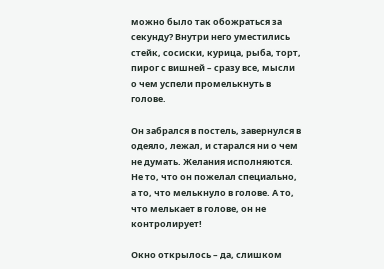можно было так обожраться за секунду? Внутри него уместились стейк, сосиски, курица, рыба, торт, пирог с вишней – сразу все, мысли о чем успели промелькнуть в голове.

Он забрался в постель, завернулся в одеяло, лежал, и старался ни о чем не думать. Желания исполняются. Не то, что он пожелал специально, а то, что мелькнуло в голове. А то, что мелькает в голове, он не контролирует!

Окно открылось – да, слишком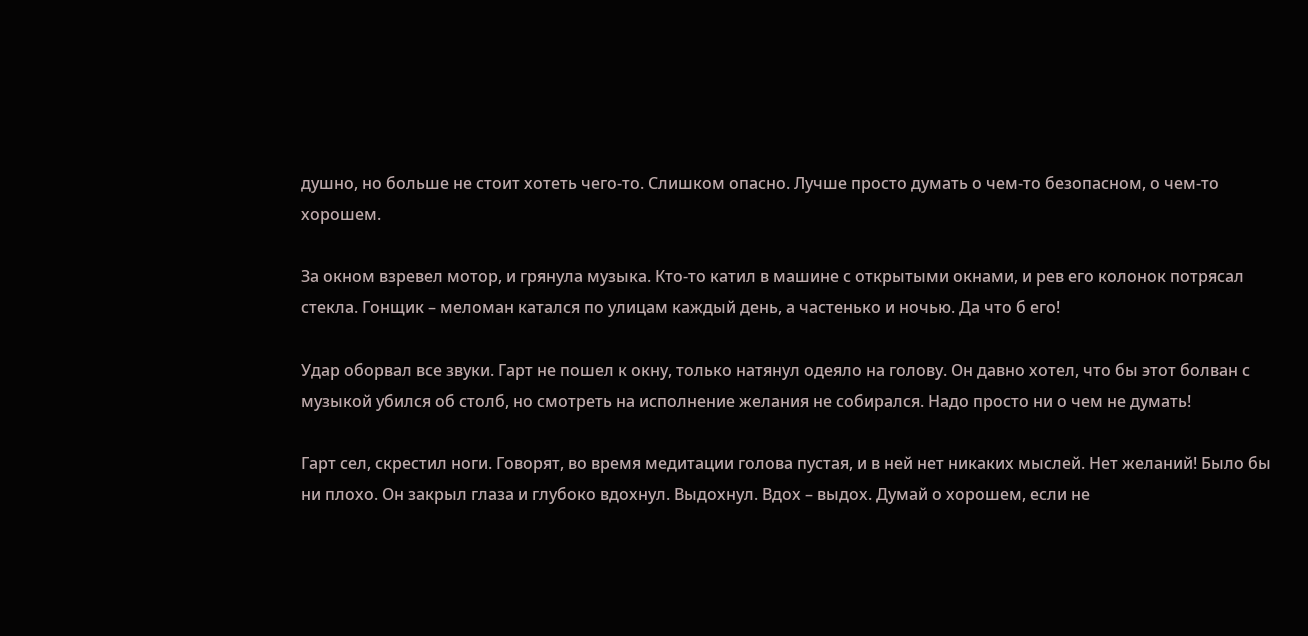душно, но больше не стоит хотеть чего-то. Слишком опасно. Лучше просто думать о чем-то безопасном, о чем-то хорошем.

За окном взревел мотор, и грянула музыка. Кто-то катил в машине с открытыми окнами, и рев его колонок потрясал стекла. Гонщик – меломан катался по улицам каждый день, а частенько и ночью. Да что б его!

Удар оборвал все звуки. Гарт не пошел к окну, только натянул одеяло на голову. Он давно хотел, что бы этот болван с музыкой убился об столб, но смотреть на исполнение желания не собирался. Надо просто ни о чем не думать!

Гарт сел, скрестил ноги. Говорят, во время медитации голова пустая, и в ней нет никаких мыслей. Нет желаний! Было бы ни плохо. Он закрыл глаза и глубоко вдохнул. Выдохнул. Вдох – выдох. Думай о хорошем, если не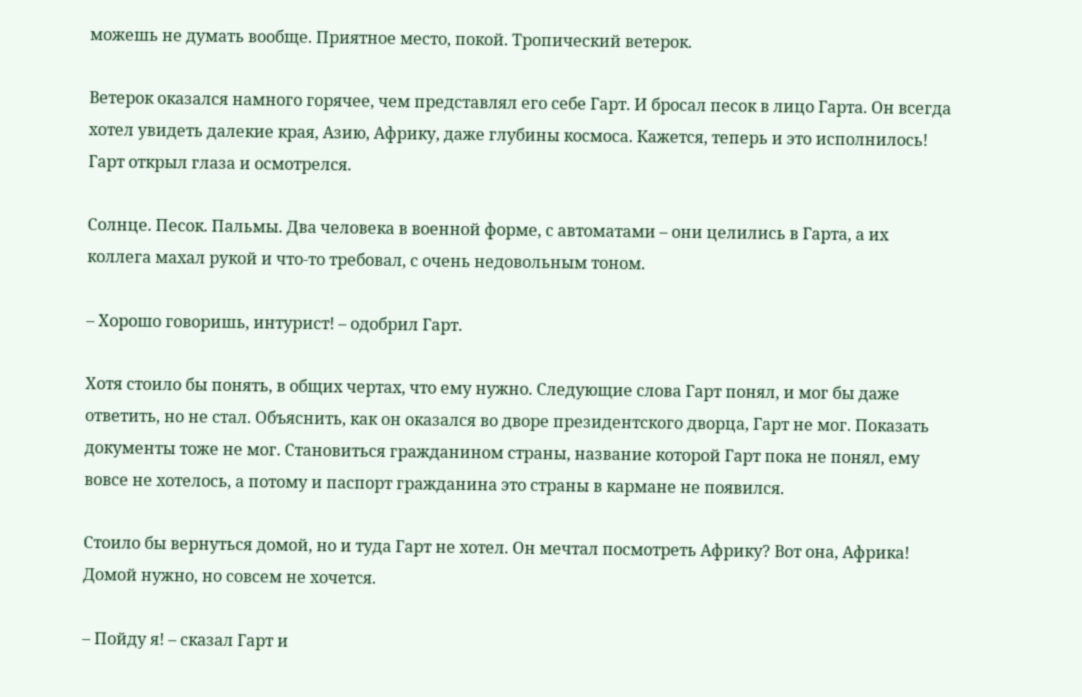можешь не думать вообще. Приятное место, покой. Тропический ветерок.

Ветерок оказался намного горячее, чем представлял его себе Гарт. И бросал песок в лицо Гарта. Он всегда хотел увидеть далекие края, Азию, Африку, даже глубины космоса. Кажется, теперь и это исполнилось! Гарт открыл глаза и осмотрелся.

Солнце. Песок. Пальмы. Два человека в военной форме, с автоматами – они целились в Гарта, а их коллега махал рукой и что-то требовал, с очень недовольным тоном.

– Хорошо говоришь, интурист! – одобрил Гарт.

Хотя стоило бы понять, в общих чертах, что ему нужно. Следующие слова Гарт понял, и мог бы даже ответить, но не стал. Объяснить, как он оказался во дворе президентского дворца, Гарт не мог. Показать документы тоже не мог. Становиться гражданином страны, название которой Гарт пока не понял, ему вовсе не хотелось, а потому и паспорт гражданина это страны в кармане не появился.

Стоило бы вернуться домой, но и туда Гарт не хотел. Он мечтал посмотреть Африку? Вот она, Африка! Домой нужно, но совсем не хочется.

– Пойду я! – сказал Гарт и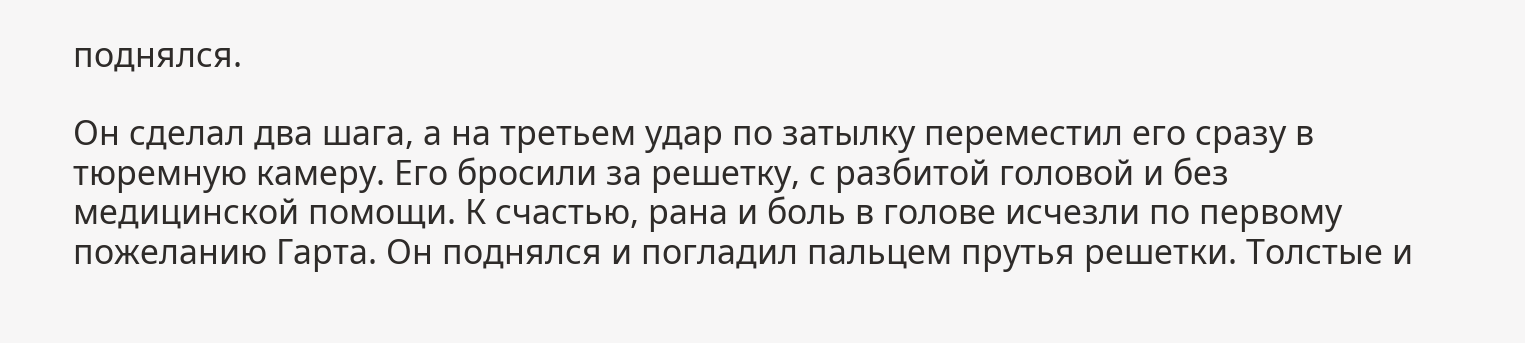поднялся.

Он сделал два шага, а на третьем удар по затылку переместил его сразу в тюремную камеру. Его бросили за решетку, с разбитой головой и без медицинской помощи. К счастью, рана и боль в голове исчезли по первому пожеланию Гарта. Он поднялся и погладил пальцем прутья решетки. Толстые и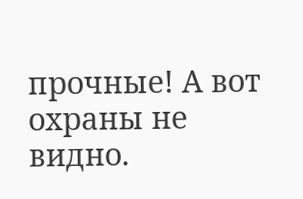прочные! А вот охраны не видно.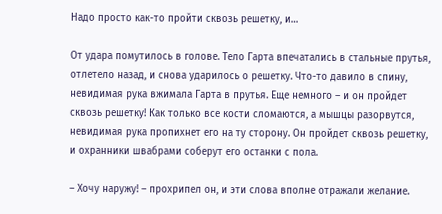Надо просто как-то пройти сквозь решетку, и…

От удара помутилось в голове. Тело Гарта впечатались в стальные прутья, отлетело назад, и снова ударилось о решетку. Что-то давило в спину, невидимая рука вжимала Гарта в прутья. Еще немного – и он пройдет сквозь решетку! Как только все кости сломаются, а мышцы разорвутся, невидимая рука пропихнет его на ту сторону. Он пройдет сквозь решетку, и охранники швабрами соберут его останки с пола.

– Хочу наружу! – прохрипел он, и эти слова вполне отражали желание.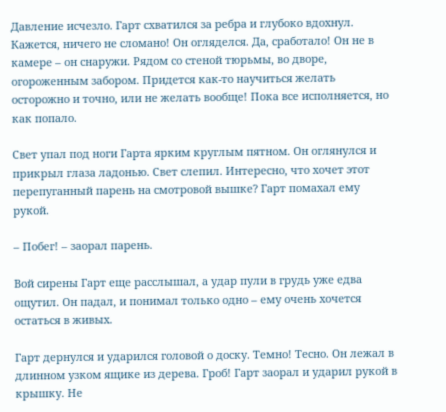Давление исчезло. Гарт схватился за ребра и глубоко вдохнул. Кажется, ничего не сломано! Он огляделся. Да, сработало! Он не в камере – он снаружи. Рядом со стеной тюрьмы, во дворе, огороженным забором. Придется как-то научиться желать осторожно и точно, или не желать вообще! Пока все исполняется, но как попало.

Свет упал под ноги Гарта ярким круглым пятном. Он оглянулся и прикрыл глаза ладонью. Свет слепил. Интересно, что хочет этот перепуганный парень на смотровой вышке? Гарт помахал ему рукой.

– Побег! – заорал парень.

Вой сирены Гарт еще расслышал, а удар пули в грудь уже едва ощутил. Он падал, и понимал только одно – ему очень хочется остаться в живых.

Гарт дернулся и ударился головой о доску. Темно! Тесно. Он лежал в длинном узком ящике из дерева. Гроб! Гарт заорал и ударил рукой в крышку. Не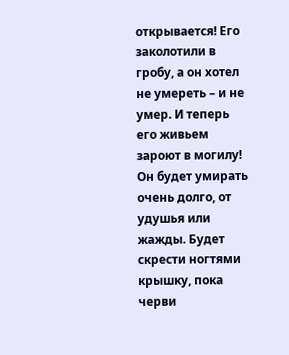открывается! Его заколотили в гробу, а он хотел не умереть – и не умер. И теперь его живьем зароют в могилу! Он будет умирать очень долго, от удушья или жажды. Будет скрести ногтями крышку, пока черви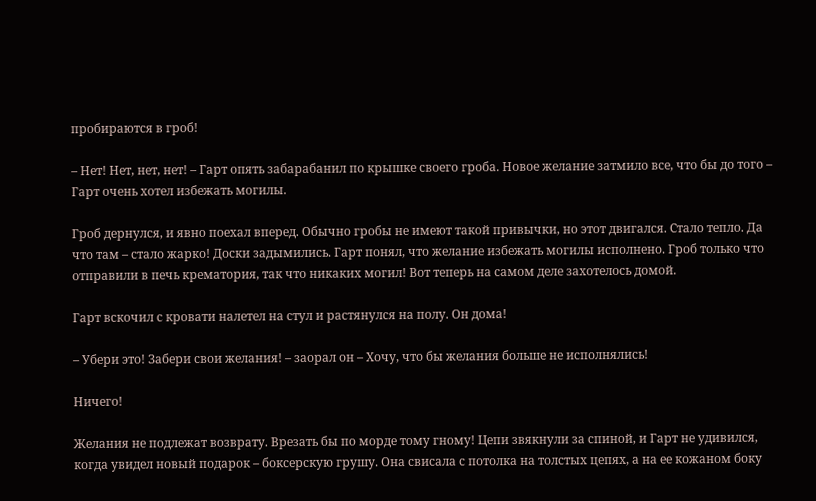пробираются в гроб!

– Нет! Нет, нет, нет! – Гарт опять забарабанил по крышке своего гроба. Новое желание затмило все, что бы до того – Гарт очень хотел избежать могилы.

Гроб дернулся, и явно поехал вперед. Обычно гробы не имеют такой привычки, но этот двигался. Стало тепло. Да что там – стало жарко! Доски задымились. Гарт понял, что желание избежать могилы исполнено. Гроб только что отправили в печь крематория, так что никаких могил! Вот теперь на самом деле захотелось домой.

Гарт вскочил с кровати налетел на стул и растянулся на полу. Он дома!

– Убери это! Забери свои желания! – заорал он – Хочу, что бы желания больше не исполнялись!

Ничего!

Желания не подлежат возврату. Врезать бы по морде тому гному! Цепи звякнули за спиной, и Гарт не удивился, когда увидел новый подарок – боксерскую грушу. Она свисала с потолка на толстых цепях, а на ее кожаном боку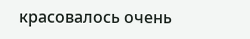красовалось очень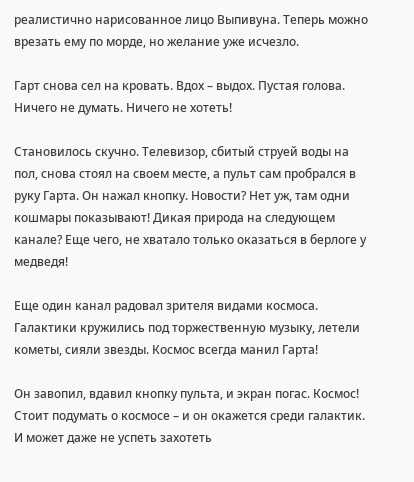реалистично нарисованное лицо Выпивуна. Теперь можно врезать ему по морде, но желание уже исчезло.

Гарт снова сел на кровать. Вдох – выдох. Пустая голова. Ничего не думать. Ничего не хотеть!

Становилось скучно. Телевизор, сбитый струей воды на пол, снова стоял на своем месте, а пульт сам пробрался в руку Гарта. Он нажал кнопку. Новости? Нет уж, там одни кошмары показывают! Дикая природа на следующем канале? Еще чего, не хватало только оказаться в берлоге у медведя!

Еще один канал радовал зрителя видами космоса. Галактики кружились под торжественную музыку, летели кометы, сияли звезды. Космос всегда манил Гарта!

Он завопил, вдавил кнопку пульта, и экран погас. Космос! Стоит подумать о космосе – и он окажется среди галактик. И может даже не успеть захотеть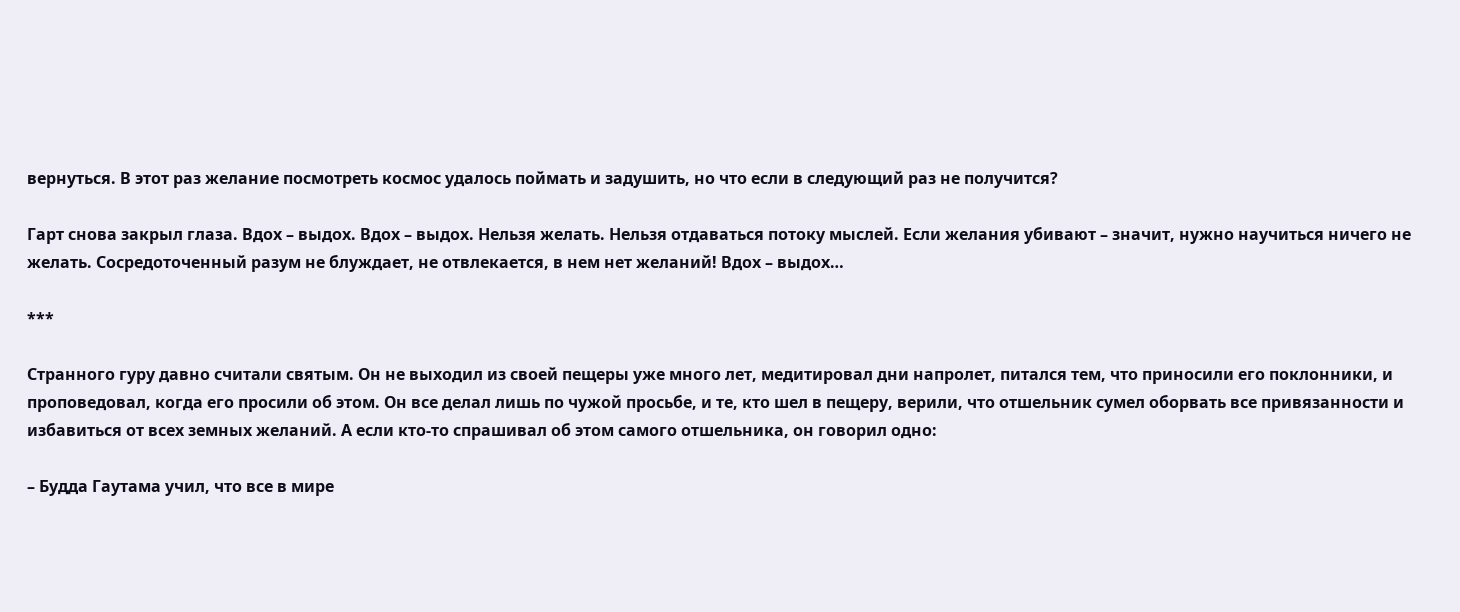вернуться. В этот раз желание посмотреть космос удалось поймать и задушить, но что если в следующий раз не получится?

Гарт снова закрыл глаза. Вдох – выдох. Вдох – выдох. Нельзя желать. Нельзя отдаваться потоку мыслей. Если желания убивают – значит, нужно научиться ничего не желать. Сосредоточенный разум не блуждает, не отвлекается, в нем нет желаний! Вдох – выдох…

***

Странного гуру давно считали святым. Он не выходил из своей пещеры уже много лет, медитировал дни напролет, питался тем, что приносили его поклонники, и проповедовал, когда его просили об этом. Он все делал лишь по чужой просьбе, и те, кто шел в пещеру, верили, что отшельник сумел оборвать все привязанности и избавиться от всех земных желаний. А если кто-то спрашивал об этом самого отшельника, он говорил одно:

– Будда Гаутама учил, что все в мире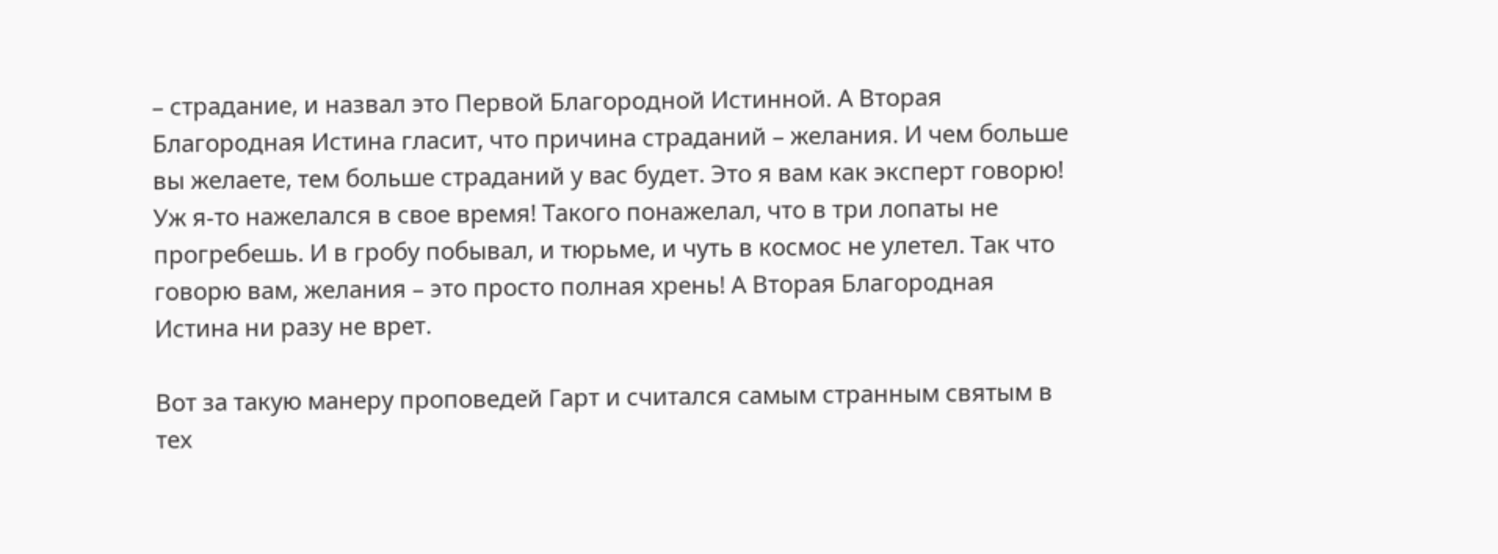– страдание, и назвал это Первой Благородной Истинной. А Вторая Благородная Истина гласит, что причина страданий – желания. И чем больше вы желаете, тем больше страданий у вас будет. Это я вам как эксперт говорю! Уж я-то нажелался в свое время! Такого понажелал, что в три лопаты не прогребешь. И в гробу побывал, и тюрьме, и чуть в космос не улетел. Так что говорю вам, желания – это просто полная хрень! А Вторая Благородная Истина ни разу не врет.

Вот за такую манеру проповедей Гарт и считался самым странным святым в тех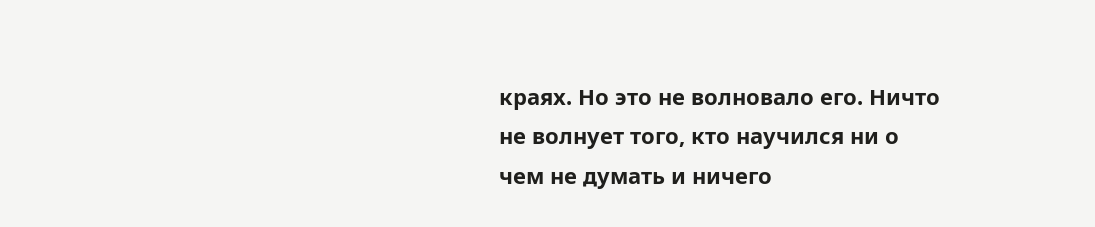краях. Но это не волновало его. Ничто не волнует того, кто научился ни о чем не думать и ничего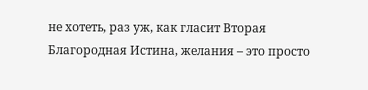не хотеть, раз уж, как гласит Вторая Благородная Истина, желания – это просто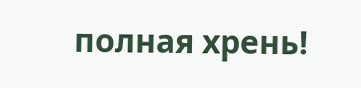полная хрень!